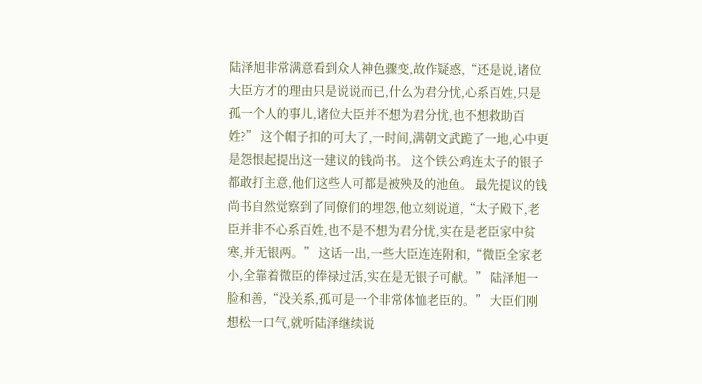陆泽旭非常满意看到众人神色骤变,故作疑惑,“还是说,诸位大臣方才的理由只是说说而已,什么为君分忧,心系百姓,只是孤一个人的事儿,诸位大臣并不想为君分忧,也不想救助百姓?” 这个帽子扣的可大了,一时间,满朝文武跪了一地,心中更是怨恨起提出这一建议的钱尚书。 这个铁公鸡连太子的银子都敢打主意,他们这些人可都是被殃及的池鱼。 最先提议的钱尚书自然觉察到了同僚们的埋怨,他立刻说道,“太子殿下,老臣并非不心系百姓,也不是不想为君分忧,实在是老臣家中贫寒,并无银两。” 这话一出,一些大臣连连附和,“微臣全家老小,全靠着微臣的俸禄过活,实在是无银子可献。” 陆泽旭一脸和善,“没关系,孤可是一个非常体恤老臣的。” 大臣们刚想松一口气,就听陆泽继续说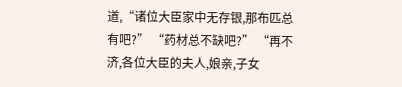道,“诸位大臣家中无存银,那布匹总有吧?” “药材总不缺吧?” “再不济,各位大臣的夫人,娘亲,子女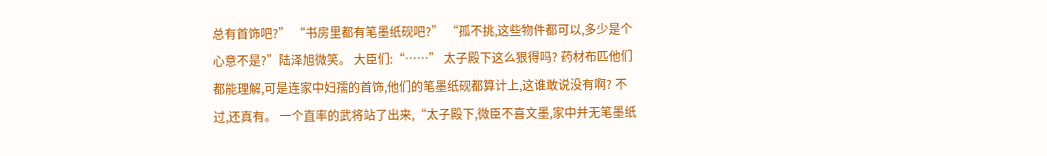总有首饰吧?” “书房里都有笔墨纸砚吧?” “孤不挑,这些物件都可以,多少是个心意不是?”陆泽旭微笑。 大臣们:“……” 太子殿下这么狠得吗? 药材布匹他们都能理解,可是连家中妇孺的首饰,他们的笔墨纸砚都算计上,这谁敢说没有啊? 不过,还真有。 一个直率的武将站了出来,“太子殿下,微臣不喜文墨,家中并无笔墨纸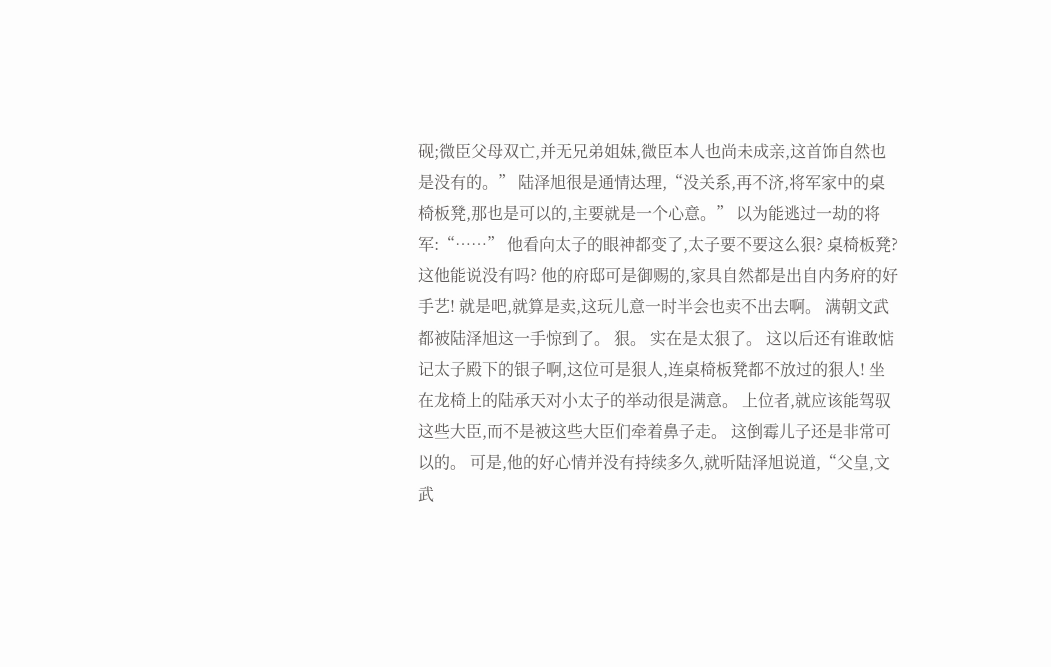砚;微臣父母双亡,并无兄弟姐妹,微臣本人也尚未成亲,这首饰自然也是没有的。” 陆泽旭很是通情达理,“没关系,再不济,将军家中的桌椅板凳,那也是可以的,主要就是一个心意。” 以为能逃过一劫的将军:“……” 他看向太子的眼神都变了,太子要不要这么狠? 桌椅板凳? 这他能说没有吗? 他的府邸可是御赐的,家具自然都是出自内务府的好手艺! 就是吧,就算是卖,这玩儿意一时半会也卖不出去啊。 满朝文武都被陆泽旭这一手惊到了。 狠。 实在是太狠了。 这以后还有谁敢惦记太子殿下的银子啊,这位可是狠人,连桌椅板凳都不放过的狠人! 坐在龙椅上的陆承天对小太子的举动很是满意。 上位者,就应该能驾驭这些大臣,而不是被这些大臣们牵着鼻子走。 这倒霉儿子还是非常可以的。 可是,他的好心情并没有持续多久,就听陆泽旭说道,“父皇,文武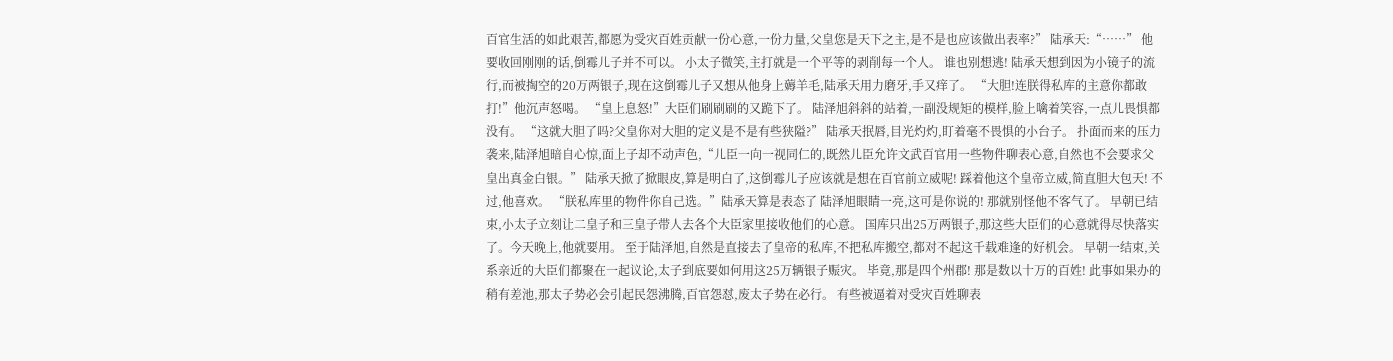百官生活的如此艰苦,都愿为受灾百姓贡献一份心意,一份力量,父皇您是天下之主,是不是也应该做出表率?” 陆承天:“……” 他要收回刚刚的话,倒霉儿子并不可以。 小太子微笑,主打就是一个平等的剥削每一个人。 谁也别想逃! 陆承天想到因为小镜子的流行,而被掏空的20万两银子,现在这倒霉儿子又想从他身上薅羊毛,陆承天用力磨牙,手又痒了。 “大胆!连朕得私库的主意你都敢打!”他沉声怒喝。 “皇上息怒!”大臣们刷刷刷的又跪下了。 陆泽旭斜斜的站着,一副没规矩的模样,脸上噙着笑容,一点儿畏惧都没有。 “这就大胆了吗?父皇你对大胆的定义是不是有些狭隘?” 陆承天抿唇,目光灼灼,盯着毫不畏惧的小台子。 扑面而来的压力袭来,陆泽旭暗自心惊,面上子却不动声色,“儿臣一向一视同仁的,既然儿臣允许文武百官用一些物件聊表心意,自然也不会要求父皇出真金白银。” 陆承天掀了掀眼皮,算是明白了,这倒霉儿子应该就是想在百官前立威呢! 踩着他这个皇帝立威,简直胆大包天! 不过,他喜欢。 “朕私库里的物件你自己选。”陆承天算是表态了 陆泽旭眼睛一亮,这可是你说的! 那就别怪他不客气了。 早朝已结束,小太子立刻让二皇子和三皇子带人去各个大臣家里接收他们的心意。 国库只出25万两银子,那这些大臣们的心意就得尽快落实了。今天晚上,他就要用。 至于陆泽旭,自然是直接去了皇帝的私库,不把私库搬空,都对不起这千载难逢的好机会。 早朝一结束,关系亲近的大臣们都聚在一起议论,太子到底要如何用这25万辆银子赈灾。 毕竟,那是四个州郡! 那是数以十万的百姓! 此事如果办的稍有差池,那太子势必会引起民怨沸腾,百官怨怼,废太子势在必行。 有些被逼着对受灾百姓聊表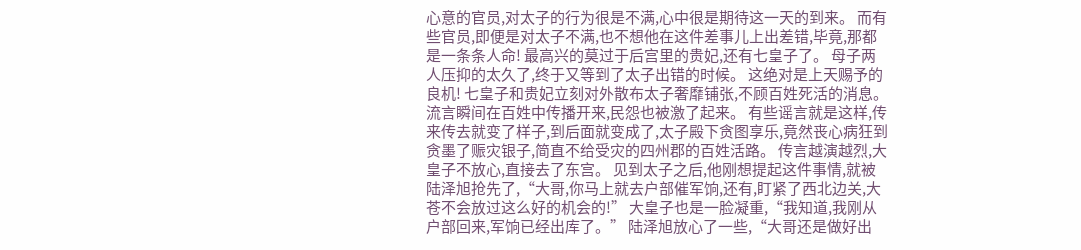心意的官员,对太子的行为很是不满,心中很是期待这一天的到来。 而有些官员,即便是对太子不满,也不想他在这件差事儿上出差错,毕竟,那都是一条条人命! 最高兴的莫过于后宫里的贵妃,还有七皇子了。 母子两人压抑的太久了,终于又等到了太子出错的时候。 这绝对是上天赐予的良机! 七皇子和贵妃立刻对外散布太子奢靡铺张,不顾百姓死活的消息。 流言瞬间在百姓中传播开来,民怨也被激了起来。 有些谣言就是这样,传来传去就变了样子,到后面就变成了,太子殿下贪图享乐,竟然丧心病狂到贪墨了赈灾银子,简直不给受灾的四州郡的百姓活路。 传言越演越烈,大皇子不放心,直接去了东宫。 见到太子之后,他刚想提起这件事情,就被陆泽旭抢先了,“大哥,你马上就去户部催军饷,还有,盯紧了西北边关,大苍不会放过这么好的机会的!” 大皇子也是一脸凝重,“我知道,我刚从户部回来,军饷已经出库了。” 陆泽旭放心了一些,“大哥还是做好出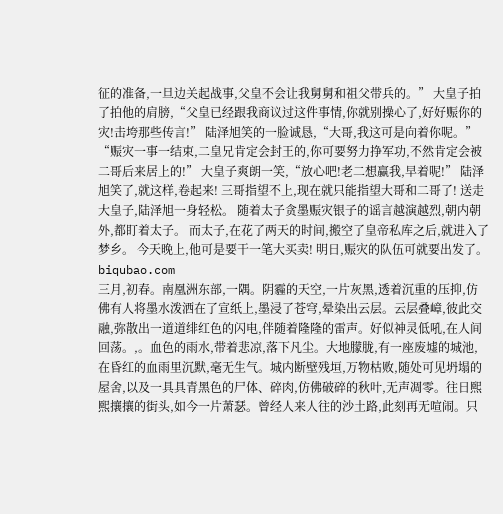征的准备,一旦边关起战事,父皇不会让我舅舅和祖父带兵的。” 大皇子拍了拍他的肩膀,“父皇已经跟我商议过这件事情,你就别操心了,好好赈你的灾!击垮那些传言!” 陆泽旭笑的一脸诚恳,“大哥,我这可是向着你呢。” “赈灾一事一结束,二皇兄肯定会封王的,你可要努力挣军功,不然肯定会被二哥后来居上的!” 大皇子爽朗一笑,“放心吧!老二想赢我,早着呢!” 陆泽旭笑了,就这样,卷起来! 三哥指望不上,现在就只能指望大哥和二哥了! 送走大皇子,陆泽旭一身轻松。 随着太子贪墨赈灾银子的谣言越演越烈,朝内朝外,都盯着太子。 而太子,在花了两天的时间,搬空了皇帝私库之后,就进入了梦乡。 今天晚上,他可是要干一笔大买卖! 明日,赈灾的队伍可就要出发了。biqubao.com
三月,初春。南凰洲东部,一隅。阴霾的天空,一片灰黑,透着沉重的压抑,仿佛有人将墨水泼洒在了宣纸上,墨浸了苍穹,晕染出云层。云层叠嶂,彼此交融,弥散出一道道绯红色的闪电,伴随着隆隆的雷声。好似神灵低吼,在人间回荡。,。血色的雨水,带着悲凉,落下凡尘。大地朦胧,有一座废墟的城池,在昏红的血雨里沉默,毫无生气。城内断壁残垣,万物枯败,随处可见坍塌的屋舍,以及一具具青黑色的尸体、碎肉,仿佛破碎的秋叶,无声凋零。往日熙熙攘攘的街头,如今一片萧瑟。曾经人来人往的沙土路,此刻再无喧闹。只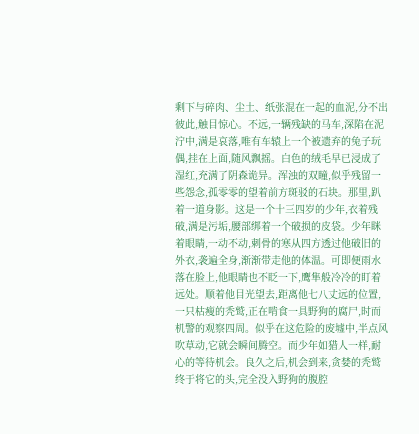剩下与碎肉、尘土、纸张混在一起的血泥,分不出彼此,触目惊心。不远,一辆残缺的马车,深陷在泥泞中,满是哀落,唯有车辕上一个被遗弃的兔子玩偶,挂在上面,随风飘摇。白色的绒毛早已浸成了湿红,充满了阴森诡异。浑浊的双瞳,似乎残留一些怨念,孤零零的望着前方斑驳的石块。那里,趴着一道身影。这是一个十三四岁的少年,衣着残破,满是污垢,腰部绑着一个破损的皮袋。少年眯着眼睛,一动不动,刺骨的寒从四方透过他破旧的外衣,袭遍全身,渐渐带走他的体温。可即便雨水落在脸上,他眼睛也不眨一下,鹰隼般冷冷的盯着远处。顺着他目光望去,距离他七八丈远的位置,一只枯瘦的秃鹫,正在啃食一具野狗的腐尸,时而机警的观察四周。似乎在这危险的废墟中,半点风吹草动,它就会瞬间腾空。而少年如猎人一样,耐心的等待机会。良久之后,机会到来,贪婪的秃鹫终于将它的头,完全没入野狗的腹腔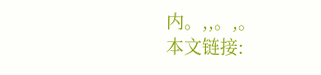内。,,。,。
本文链接: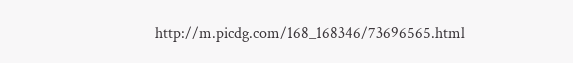http://m.picdg.com/168_168346/73696565.html